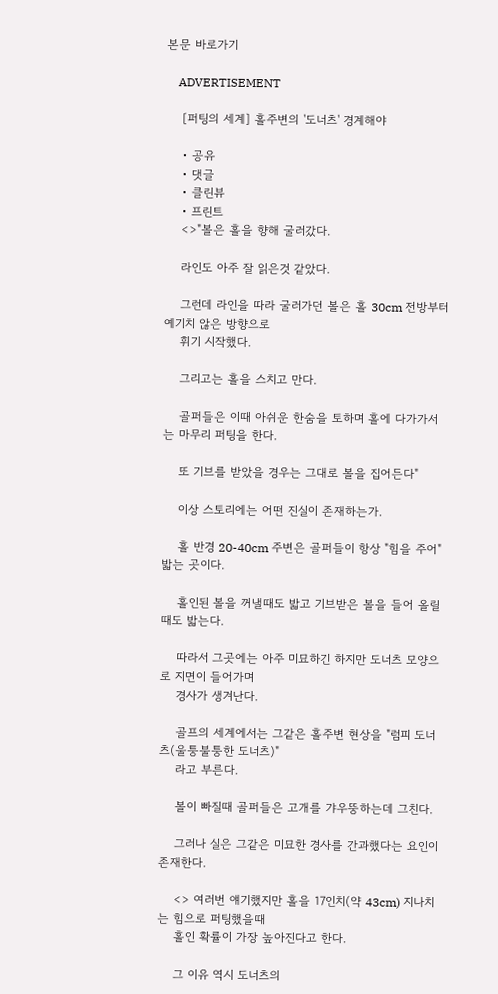본문 바로가기

    ADVERTISEMENT

    [퍼팅의 세계] 홀주변의 '도너츠' 경계해야

    • 공유
    • 댓글
    • 클린뷰
    • 프린트
    <>"볼은 홀을 향해 굴러갔다.

    라인도 아주 잘 읽은것 같았다.

    그런데 라인을 따라 굴러가던 볼은 홀 30cm 전방부터 예기치 않은 방향으로
    휘기 시작했다.

    그리고는 홀을 스치고 만다.

    골퍼들은 이때 아쉬운 한숨을 토하며 홀에 다가가서는 마무리 퍼팅을 한다.

    또 기브를 받았을 경우는 그대로 볼을 집어든다"

    이상 스토리에는 어떤 진실이 존재하는가.

    홀 반경 20-40cm 주변은 골퍼들이 항상 "힘을 주어" 밟는 곳이다.

    홀인된 볼을 꺼낼때도 밟고 기브받은 볼을 들어 올릴때도 밟는다.

    따라서 그곳에는 아주 미묘하긴 하지만 도너츠 모양으로 지면이 들어가며
    경사가 생겨난다.

    골프의 세계에서는 그같은 홀주변 현상을 "럼피 도너츠(울퉁불퉁한 도너츠)"
    라고 부른다.

    볼이 빠질때 골퍼들은 고개를 갸우뚱하는데 그친다.

    그러나 실은 그같은 미묘한 경사를 간과했다는 요인이 존재한다.

    <> 여러번 얘기했지만 홀을 17인치(약 43cm) 지나치는 힘으로 퍼팅했을때
    홀인 확률이 가장 높아진다고 한다.

    그 이유 역시 도너츠의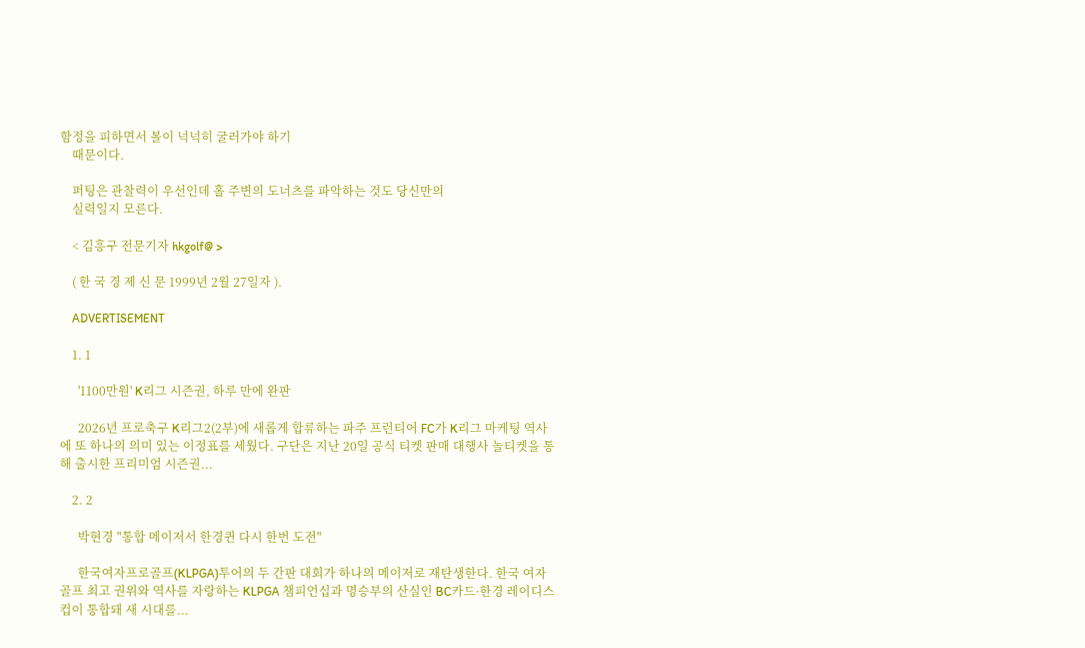함정을 피하면서 볼이 넉넉히 굴러가야 하기
    때문이다.

    퍼팅은 관찰력이 우선인데 홀 주변의 도너츠를 파악하는 것도 당신만의
    실력일지 모른다.

    < 김흥구 전문기자 hkgolf@ >

    ( 한 국 경 제 신 문 1999년 2월 27일자 ).

    ADVERTISEMENT

    1. 1

      '1100만원' K리그 시즌권, 하루 만에 완판

      2026년 프로축구 K리그2(2부)에 새롭게 합류하는 파주 프런티어 FC가 K리그 마케팅 역사에 또 하나의 의미 있는 이정표를 세웠다. 구단은 지난 20일 공식 티켓 판매 대행사 놀티켓을 통해 출시한 프리미엄 시즌권...

    2. 2

      박현경 "통합 메이저서 한경퀸 다시 한번 도전"

      한국여자프로골프(KLPGA)투어의 두 간판 대회가 하나의 메이저로 재탄생한다. 한국 여자골프 최고 권위와 역사를 자랑하는 KLPGA 챔피언십과 명승부의 산실인 BC카드·한경 레이디스컵이 통합돼 새 시대를...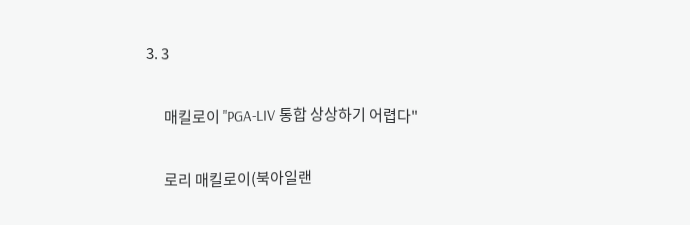3. 3

      매킬로이 "PGA-LIV 통합 상상하기 어렵다"

      로리 매킬로이(북아일랜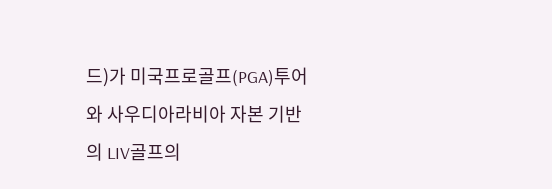드)가 미국프로골프(PGA)투어와 사우디아라비아 자본 기반의 LIV골프의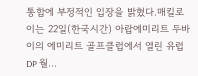통합에 부정적인 입장을 밝혔다.매킬로이는 22일(한국시간) 아랍에미리트 두바이의 에미리트 골프클럽에서 열린 유럽 DP 월...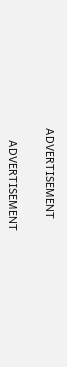ADVERTISEMENT

    ADVERTISEMENT